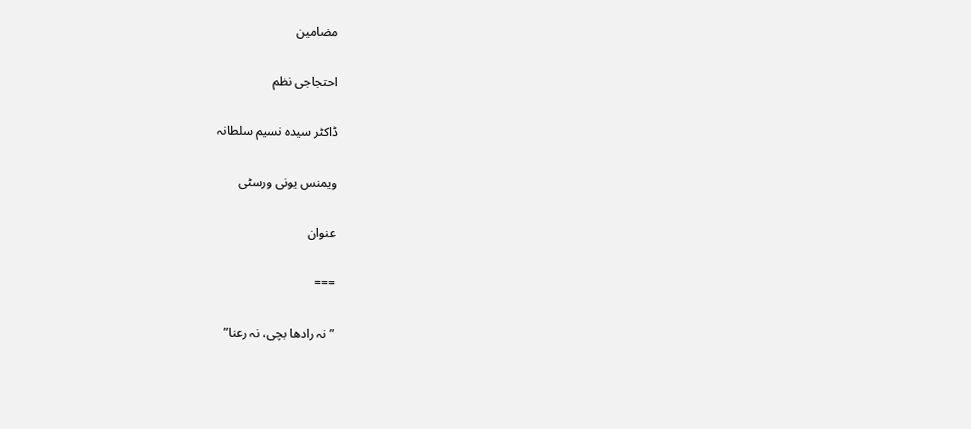مضامین

احتجاجی نظم

ڈاکٹر سیدہ نسیم سلطانہ

ویمنس یونی ورسٹی

عنوان

===

” نہ رادھا بچی، نہ رعنا”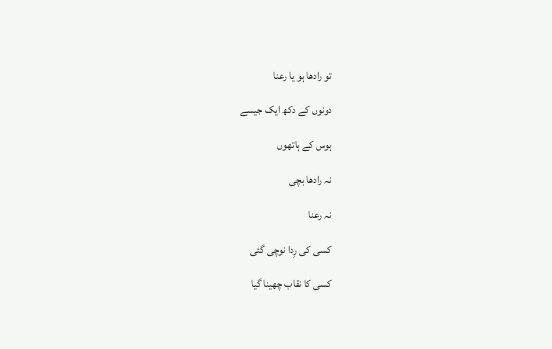تو رادھا ہو یا رعنا

دونوں کے دکھ ایک جیسے

ہوس کے ہاتھوں

نہ رادھا بچی

نہ رعنا

کسی کی رِدا نوچی گئی

کسی کا نقاب چھینا گیا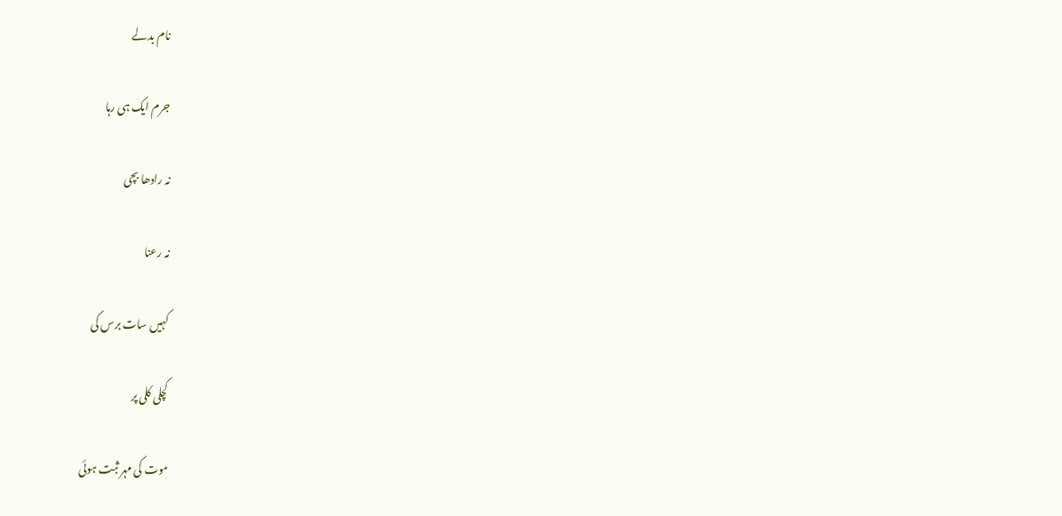نام بدلے

جرم ایک ہی رہا

نہ رادھا بچی

نہ رعنا

کہیں سات برس کی

کچلی کلی پر

موت کی مہر ثبت ہوئی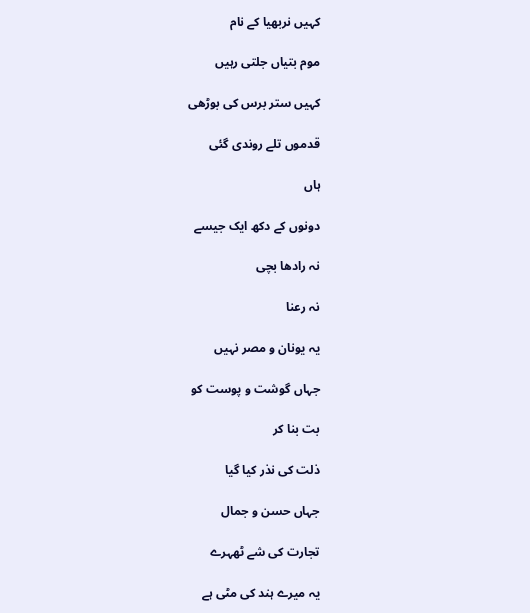کہیں نربھیا کے نام

موم بتیاں جلتی رہیں

کہیں ستر برس کی بوڑھی

قدموں تلے روندی گئی

ہاں

دونوں کے دکھ ایک جیسے

نہ رادھا بچی

نہ رعنا

یہ یونان و مصر نہیں

جہاں گوشت و پوست کو

بت بنا کر

ذلت کی نذر کیا گیا

جہاں حسن و جمال

تجارت کی شے ٹھہرے

یہ میرے ہند کی مٹی ہے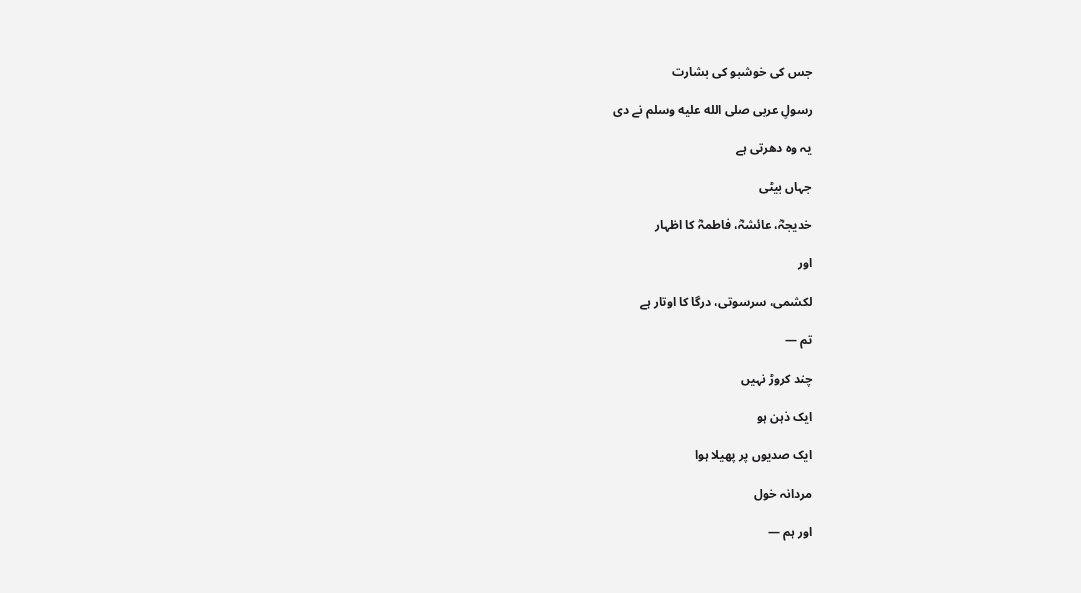جس کی خوشبو کی بشارت

رسولِ عربی صلى الله عليه وسلم نے دی

یہ وہ دھرتی ہے

جہاں بیٹی

خدیجہؓ، عائشہؓ، فاطمہؓ کا اظہار

اور

لکشمی، سرسوتی، درگا کا اوتار ہے

تم —

چند کروڑ نہیں

ایک ذہن ہو

ایک صدیوں پر پھیلا ہوا

مردانہ خول

اور ہم —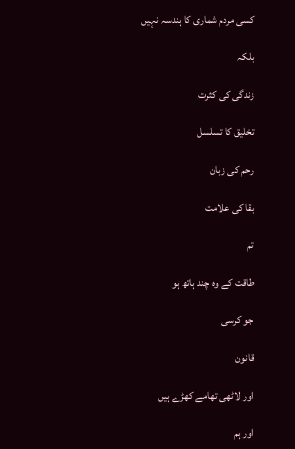کسی مردم شماری کا ہندسہ نہیں

بلکہ

زندگی کی کثرت

تخلیق کا تسلسل

رحم کی زبان

بقا کی علامت

تم

طاقت کے وہ چند ہاتھ ہو

جو کرسی

قانون

اور لاٹھی تھامے کھڑے ہیں

اور ہم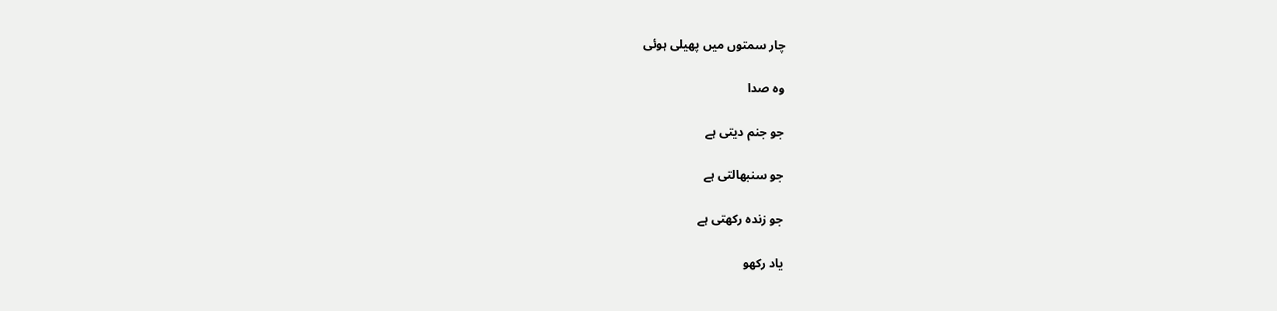چار سمتوں میں پھیلی ہوئی

وہ صدا

جو جنم دیتی ہے

جو سنبھالتی ہے

جو زندہ رکھتی ہے

یاد رکھو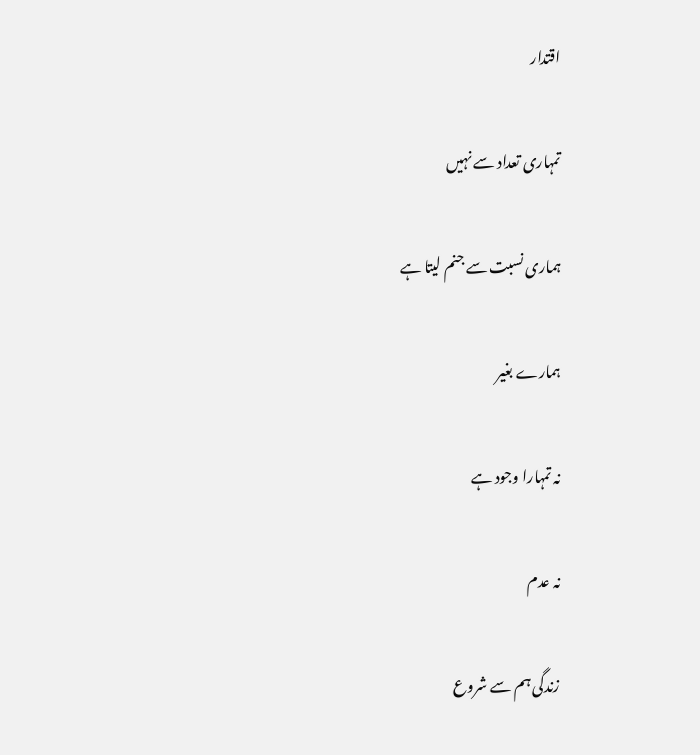اقتدار

تمہاری تعداد سے نہیں

ہماری نسبت سے جنم لیتا ہے

ہمارے بغیر

نہ تمہارا وجود ہے

نہ عدم

زندگی ہم سے شروع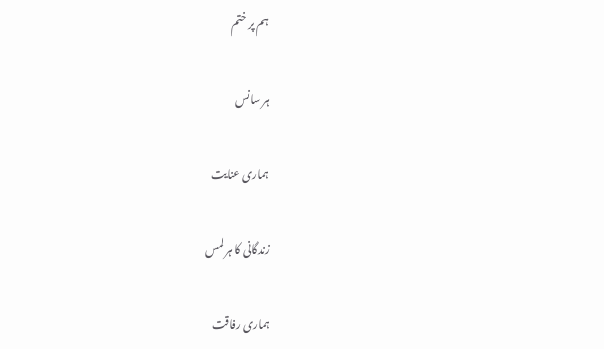ہم پر ختم

ہر سانس

ہماری عنایت

زندگانی کا ہر لمس

ہماری رفاقت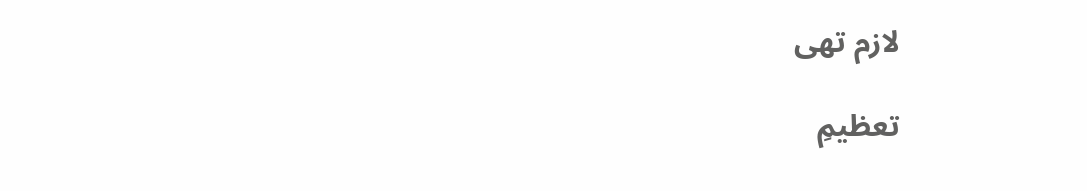لازم تھی

تعظیمِ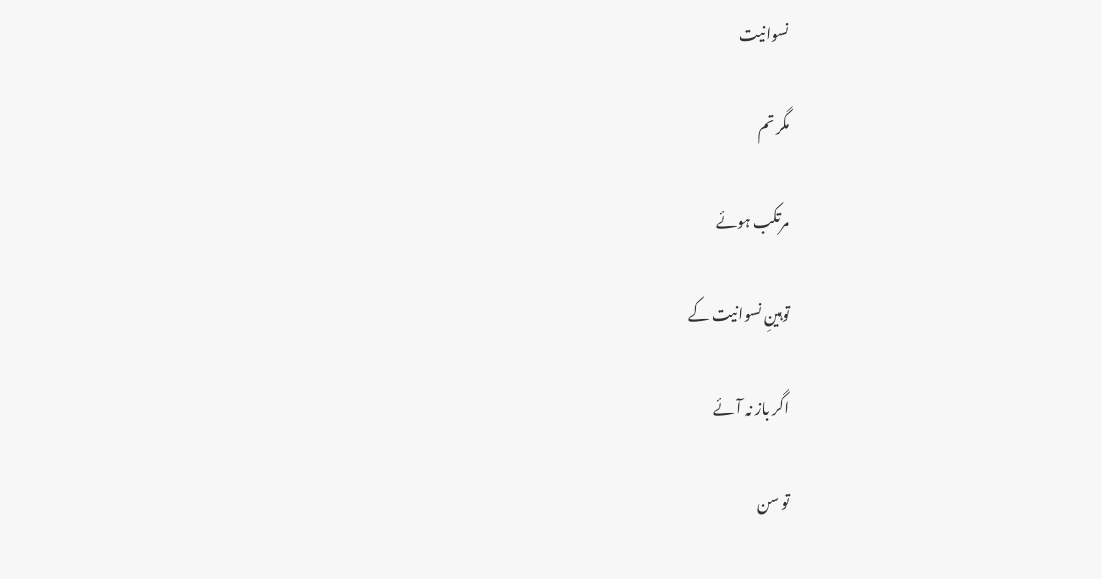نسوانیت

مگر تم

مرتکب ہوئے

توہینِ نسوانیت کے

اگر باز نہ آئے

تو سن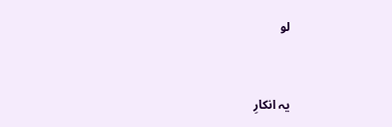لو



یہ انکارِ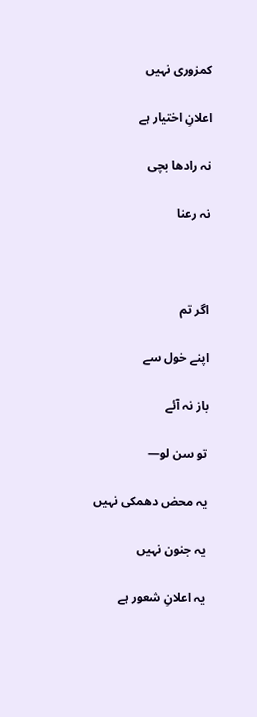کمزوری نہیں

اعلانِ اختیار ہے

نہ رادھا بچی

نہ رعنا



اگر تم

اپنے خول سے

باز نہ آئے

تو سن لو—

یہ محض دھمکی نہیں

یہ جنون نہیں

یہ اعلانِ شعور ہے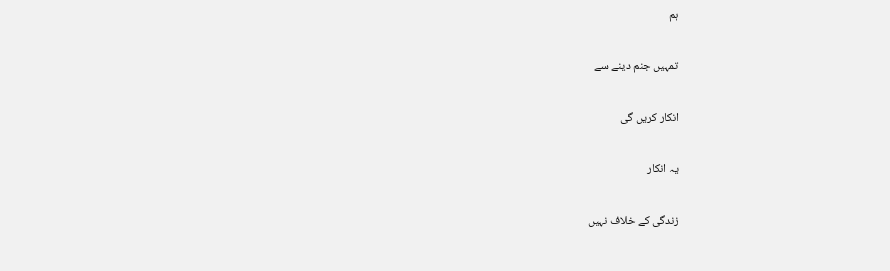ہم

تمہیں جنم دینے سے

انکار کریں گی

یہ انکار

زندگی کے خلاف نہیں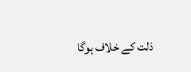ذلت کے خلاف ہوگا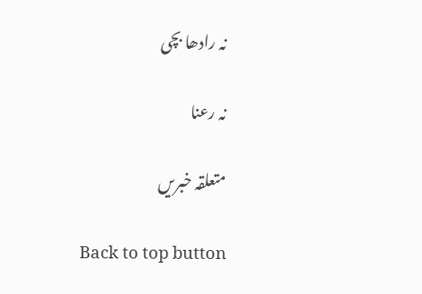نہ رادھا بچی

نہ رعنا

متعلقہ خبریں

Back to top button